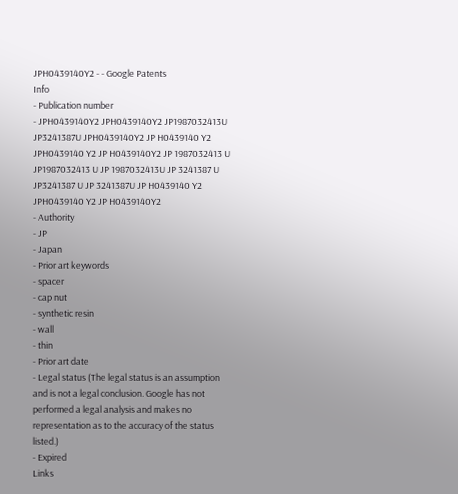JPH0439140Y2 - - Google Patents
Info
- Publication number
- JPH0439140Y2 JPH0439140Y2 JP1987032413U JP3241387U JPH0439140Y2 JP H0439140 Y2 JPH0439140 Y2 JP H0439140Y2 JP 1987032413 U JP1987032413 U JP 1987032413U JP 3241387 U JP3241387 U JP 3241387U JP H0439140 Y2 JPH0439140 Y2 JP H0439140Y2
- Authority
- JP
- Japan
- Prior art keywords
- spacer
- cap nut
- synthetic resin
- wall
- thin
- Prior art date
- Legal status (The legal status is an assumption and is not a legal conclusion. Google has not performed a legal analysis and makes no representation as to the accuracy of the status listed.)
- Expired
Links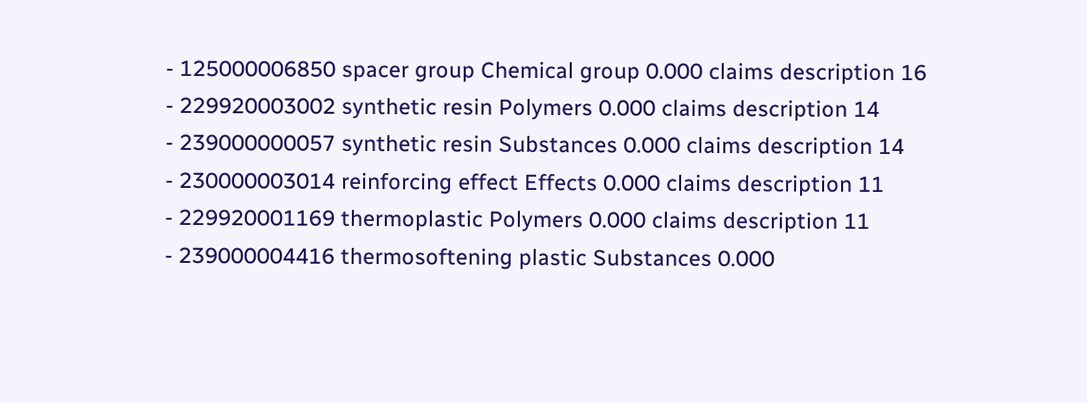- 125000006850 spacer group Chemical group 0.000 claims description 16
- 229920003002 synthetic resin Polymers 0.000 claims description 14
- 239000000057 synthetic resin Substances 0.000 claims description 14
- 230000003014 reinforcing effect Effects 0.000 claims description 11
- 229920001169 thermoplastic Polymers 0.000 claims description 11
- 239000004416 thermosoftening plastic Substances 0.000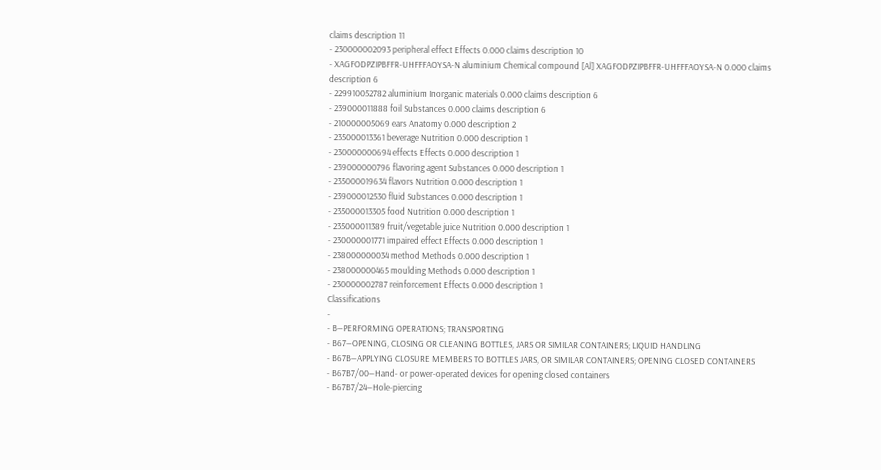claims description 11
- 230000002093 peripheral effect Effects 0.000 claims description 10
- XAGFODPZIPBFFR-UHFFFAOYSA-N aluminium Chemical compound [Al] XAGFODPZIPBFFR-UHFFFAOYSA-N 0.000 claims description 6
- 229910052782 aluminium Inorganic materials 0.000 claims description 6
- 239000011888 foil Substances 0.000 claims description 6
- 210000005069 ears Anatomy 0.000 description 2
- 235000013361 beverage Nutrition 0.000 description 1
- 230000000694 effects Effects 0.000 description 1
- 239000000796 flavoring agent Substances 0.000 description 1
- 235000019634 flavors Nutrition 0.000 description 1
- 239000012530 fluid Substances 0.000 description 1
- 235000013305 food Nutrition 0.000 description 1
- 235000011389 fruit/vegetable juice Nutrition 0.000 description 1
- 230000001771 impaired effect Effects 0.000 description 1
- 238000000034 method Methods 0.000 description 1
- 238000000465 moulding Methods 0.000 description 1
- 230000002787 reinforcement Effects 0.000 description 1
Classifications
-
- B—PERFORMING OPERATIONS; TRANSPORTING
- B67—OPENING, CLOSING OR CLEANING BOTTLES, JARS OR SIMILAR CONTAINERS; LIQUID HANDLING
- B67B—APPLYING CLOSURE MEMBERS TO BOTTLES JARS, OR SIMILAR CONTAINERS; OPENING CLOSED CONTAINERS
- B67B7/00—Hand- or power-operated devices for opening closed containers
- B67B7/24—Hole-piercing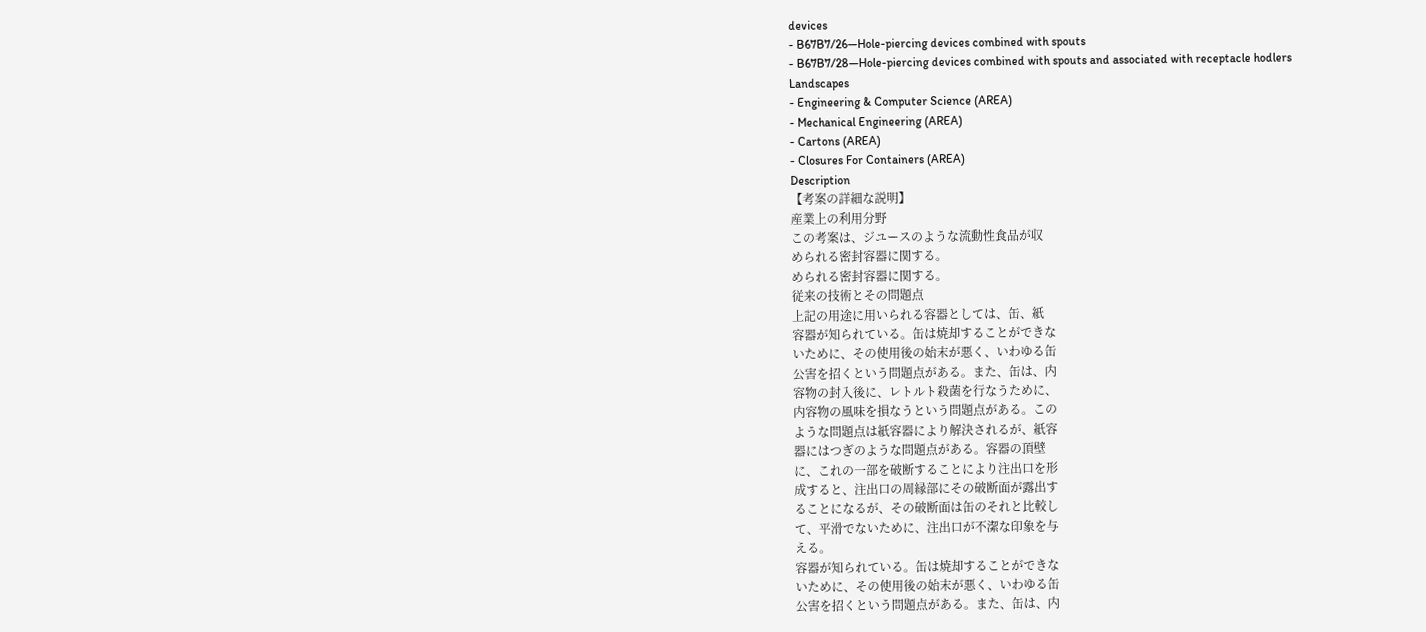devices
- B67B7/26—Hole-piercing devices combined with spouts
- B67B7/28—Hole-piercing devices combined with spouts and associated with receptacle hodlers
Landscapes
- Engineering & Computer Science (AREA)
- Mechanical Engineering (AREA)
- Cartons (AREA)
- Closures For Containers (AREA)
Description
【考案の詳細な説明】
産業上の利用分野
この考案は、ジユースのような流動性食品が収
められる密封容器に関する。
められる密封容器に関する。
従来の技術とその問題点
上記の用途に用いられる容器としては、缶、紙
容器が知られている。缶は焼却することができな
いために、その使用後の始末が悪く、いわゆる缶
公害を招くという問題点がある。また、缶は、内
容物の封入後に、レトルト殺菌を行なうために、
内容物の風味を損なうという問題点がある。この
ような問題点は紙容器により解決されるが、紙容
器にはつぎのような問題点がある。容器の頂壁
に、これの一部を破断することにより注出口を形
成すると、注出口の周縁部にその破断面が露出す
ることになるが、その破断面は缶のそれと比較し
て、平滑でないために、注出口が不潔な印象を与
える。
容器が知られている。缶は焼却することができな
いために、その使用後の始末が悪く、いわゆる缶
公害を招くという問題点がある。また、缶は、内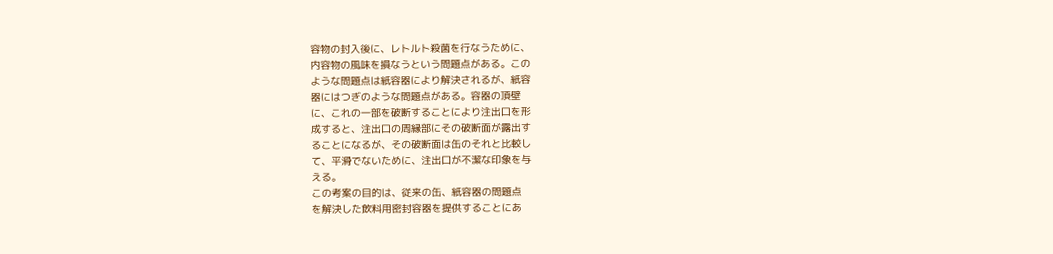容物の封入後に、レトルト殺菌を行なうために、
内容物の風味を損なうという問題点がある。この
ような問題点は紙容器により解決されるが、紙容
器にはつぎのような問題点がある。容器の頂壁
に、これの一部を破断することにより注出口を形
成すると、注出口の周縁部にその破断面が露出す
ることになるが、その破断面は缶のそれと比較し
て、平滑でないために、注出口が不潔な印象を与
える。
この考案の目的は、従来の缶、紙容器の問題点
を解決した飲料用密封容器を提供することにあ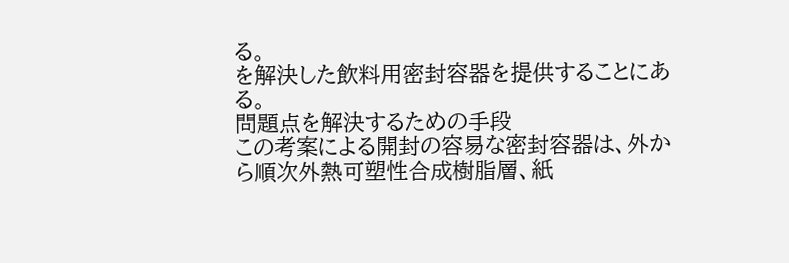る。
を解決した飲料用密封容器を提供することにあ
る。
問題点を解決するための手段
この考案による開封の容易な密封容器は、外か
ら順次外熱可塑性合成樹脂層、紙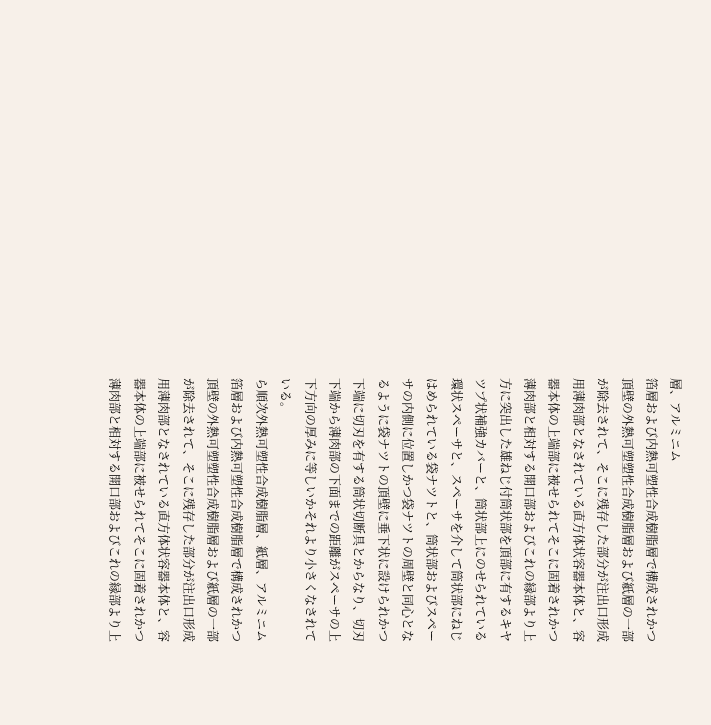層、アルミニム
箔層および内熱可塑性合成樹脂層で構成されかつ
頂壁の外熱可塑塑性合成樹脂層および紙層の一部
が除去されて、そこに残存した部分が注出口形成
用薄肉部となされている直方体状容器本体と、容
器本体の上端部に被せられてそこに固着されかつ
薄肉部と相対する開口部およびこれの縁部より上
方に突出した雄ねじ付筒状部を頂部に有するキヤ
ツプ状補強カバーと、筒状部上にのせられている
環状スペーサと、スペーサを介して筒状部にねじ
はめられている袋ナツトと、筒状部およびスペー
サの内側に位置しかつ袋ナツトの周壁と同心とな
るように袋ナツトの頂壁に垂下状に設けられかつ
下端に切刃を有する筒状切断具とからなり、切刃
下端から薄肉部の下面までの距離がスペーサの上
下方向の厚みに等しいかそれより小さくなされて
いる。
ら順次外熱可塑性合成樹脂層、紙層、アルミニム
箔層および内熱可塑性合成樹脂層で構成されかつ
頂壁の外熱可塑塑性合成樹脂層および紙層の一部
が除去されて、そこに残存した部分が注出口形成
用薄肉部となされている直方体状容器本体と、容
器本体の上端部に被せられてそこに固着されかつ
薄肉部と相対する開口部およびこれの縁部より上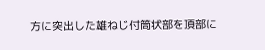方に突出した雄ねじ付筒状部を頂部に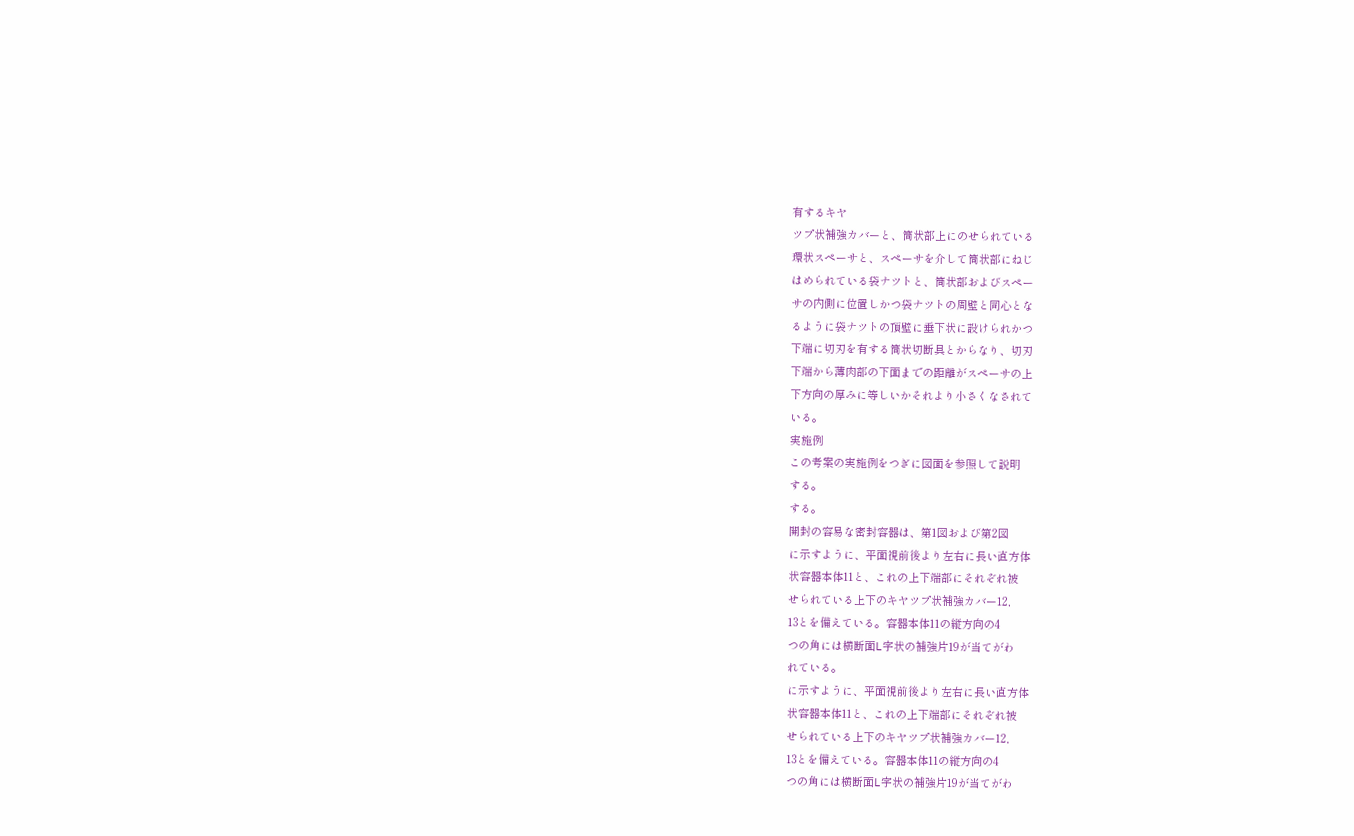有するキヤ
ツプ状補強カバーと、筒状部上にのせられている
環状スペーサと、スペーサを介して筒状部にねじ
はめられている袋ナツトと、筒状部およびスペー
サの内側に位置しかつ袋ナツトの周壁と同心とな
るように袋ナツトの頂壁に垂下状に設けられかつ
下端に切刃を有する筒状切断具とからなり、切刃
下端から薄肉部の下面までの距離がスペーサの上
下方向の厚みに等しいかそれより小さくなされて
いる。
実施例
この考案の実施例をつぎに図面を参照して説明
する。
する。
開封の容易な密封容器は、第1図および第2図
に示すように、平面視前後より左右に長い直方体
状容器本体11と、これの上下端部にそれぞれ被
せられている上下のキヤツプ状補強カバー12,
13とを備えている。容器本体11の縦方向の4
つの角には横断面L字状の補強片19が当てがわ
れている。
に示すように、平面視前後より左右に長い直方体
状容器本体11と、これの上下端部にそれぞれ被
せられている上下のキヤツプ状補強カバー12,
13とを備えている。容器本体11の縦方向の4
つの角には横断面L字状の補強片19が当てがわ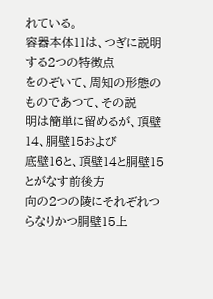れている。
容器本体11は、つぎに説明する2つの特徴点
をのぞいて、周知の形態のものであつて、その説
明は簡単に留めるが、頂壁14、胴壁15および
底壁16と、頂壁14と胴壁15とがなす前後方
向の2つの陵にそれぞれつらなりかつ胴壁15上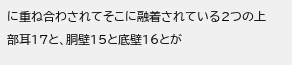に重ね合わされてそこに融着されている2つの上
部耳17と、胴壁15と底壁16とが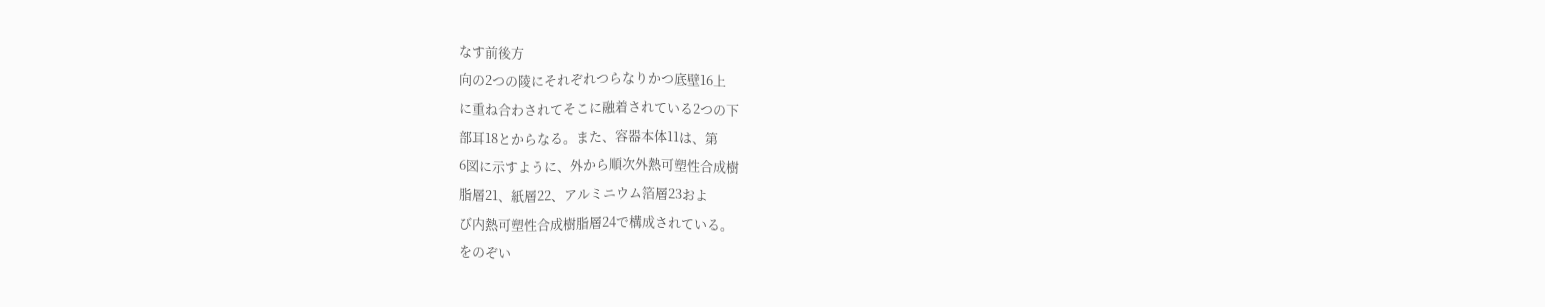なす前後方
向の2つの陵にそれぞれつらなりかつ底壁16上
に重ね合わされてそこに融着されている2つの下
部耳18とからなる。また、容器本体11は、第
6図に示すように、外から順次外熱可塑性合成樹
脂層21、紙層22、アルミニウム箔層23およ
び内熱可塑性合成樹脂層24で構成されている。
をのぞい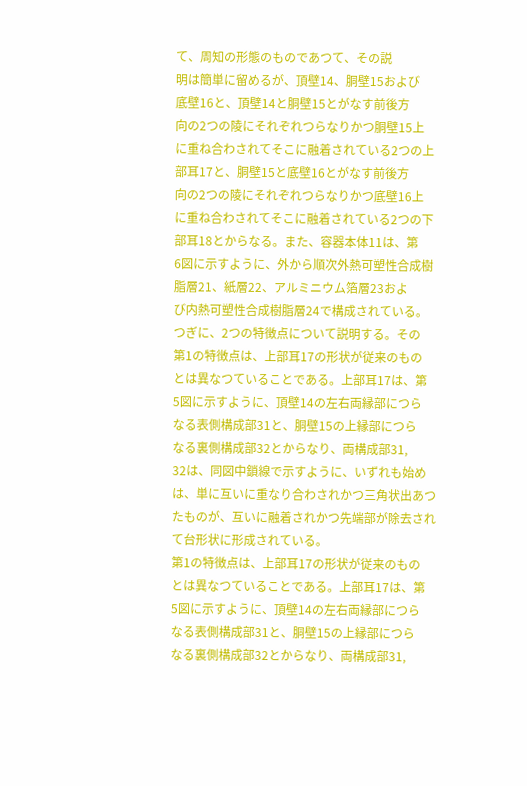て、周知の形態のものであつて、その説
明は簡単に留めるが、頂壁14、胴壁15および
底壁16と、頂壁14と胴壁15とがなす前後方
向の2つの陵にそれぞれつらなりかつ胴壁15上
に重ね合わされてそこに融着されている2つの上
部耳17と、胴壁15と底壁16とがなす前後方
向の2つの陵にそれぞれつらなりかつ底壁16上
に重ね合わされてそこに融着されている2つの下
部耳18とからなる。また、容器本体11は、第
6図に示すように、外から順次外熱可塑性合成樹
脂層21、紙層22、アルミニウム箔層23およ
び内熱可塑性合成樹脂層24で構成されている。
つぎに、2つの特徴点について説明する。その
第1の特徴点は、上部耳17の形状が従来のもの
とは異なつていることである。上部耳17は、第
5図に示すように、頂壁14の左右両縁部につら
なる表側構成部31と、胴壁15の上縁部につら
なる裏側構成部32とからなり、両構成部31,
32は、同図中鎖線で示すように、いずれも始め
は、単に互いに重なり合わされかつ三角状出あつ
たものが、互いに融着されかつ先端部が除去され
て台形状に形成されている。
第1の特徴点は、上部耳17の形状が従来のもの
とは異なつていることである。上部耳17は、第
5図に示すように、頂壁14の左右両縁部につら
なる表側構成部31と、胴壁15の上縁部につら
なる裏側構成部32とからなり、両構成部31,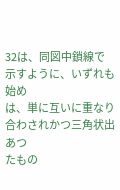32は、同図中鎖線で示すように、いずれも始め
は、単に互いに重なり合わされかつ三角状出あつ
たもの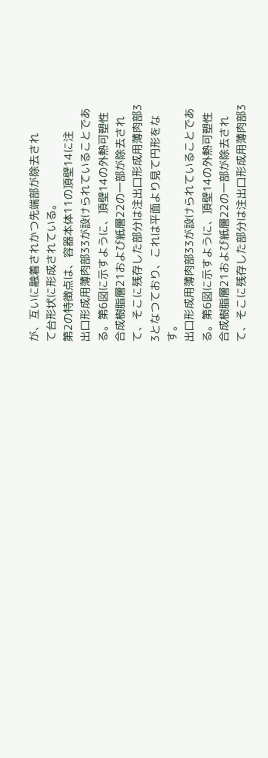が、互いに融着されかつ先端部が除去され
て台形状に形成されている。
第2の特徴点は、容器本体11の頂壁14に注
出口形成用薄肉部33が設けられていることであ
る。第6図に示すように、頂壁14の外熱可塑性
合成樹脂層21および紙層22の一部が除去され
て、そこに残存した部分は注出口形成用薄肉部3
3となつており、これは平面より見て円形をな
す。
出口形成用薄肉部33が設けられていることであ
る。第6図に示すように、頂壁14の外熱可塑性
合成樹脂層21および紙層22の一部が除去され
て、そこに残存した部分は注出口形成用薄肉部3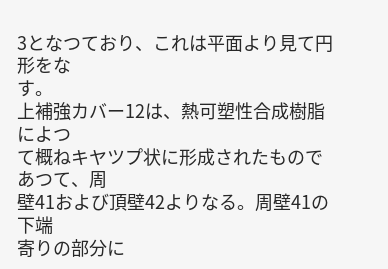3となつており、これは平面より見て円形をな
す。
上補強カバー12は、熱可塑性合成樹脂によつ
て概ねキヤツプ状に形成されたものであつて、周
壁41および頂壁42よりなる。周壁41の下端
寄りの部分に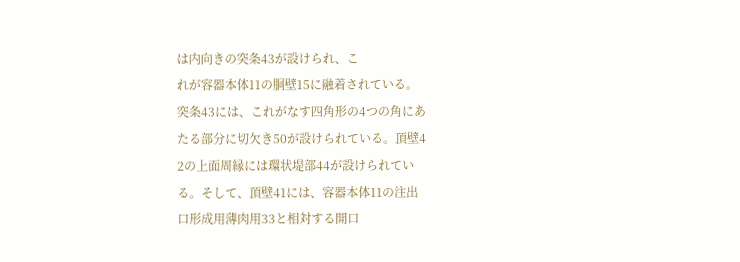は内向きの突条43が設けられ、こ
れが容器本体11の胴壁15に融着されている。
突条43には、これがなす四角形の4つの角にあ
たる部分に切欠き50が設けられている。頂壁4
2の上面周縁には環状堤部44が設けられてい
る。そして、頂壁41には、容器本体11の注出
口形成用薄肉用33と相対する開口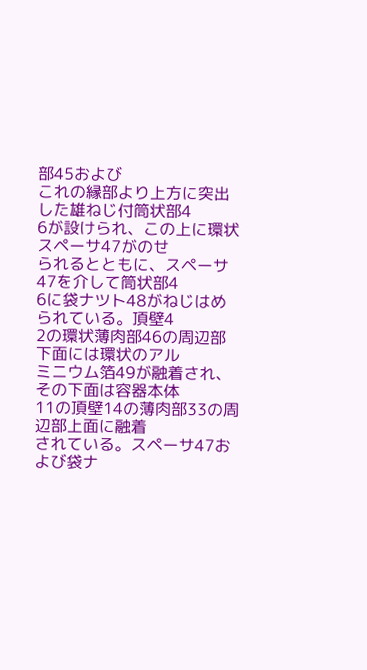部45および
これの縁部より上方に突出した雄ねじ付筒状部4
6が設けられ、この上に環状スペーサ47がのせ
られるとともに、スペーサ47を介して筒状部4
6に袋ナツト48がねじはめられている。頂壁4
2の環状薄肉部46の周辺部下面には環状のアル
ミニウム箔49が融着され、その下面は容器本体
11の頂壁14の薄肉部33の周辺部上面に融着
されている。スペーサ47および袋ナ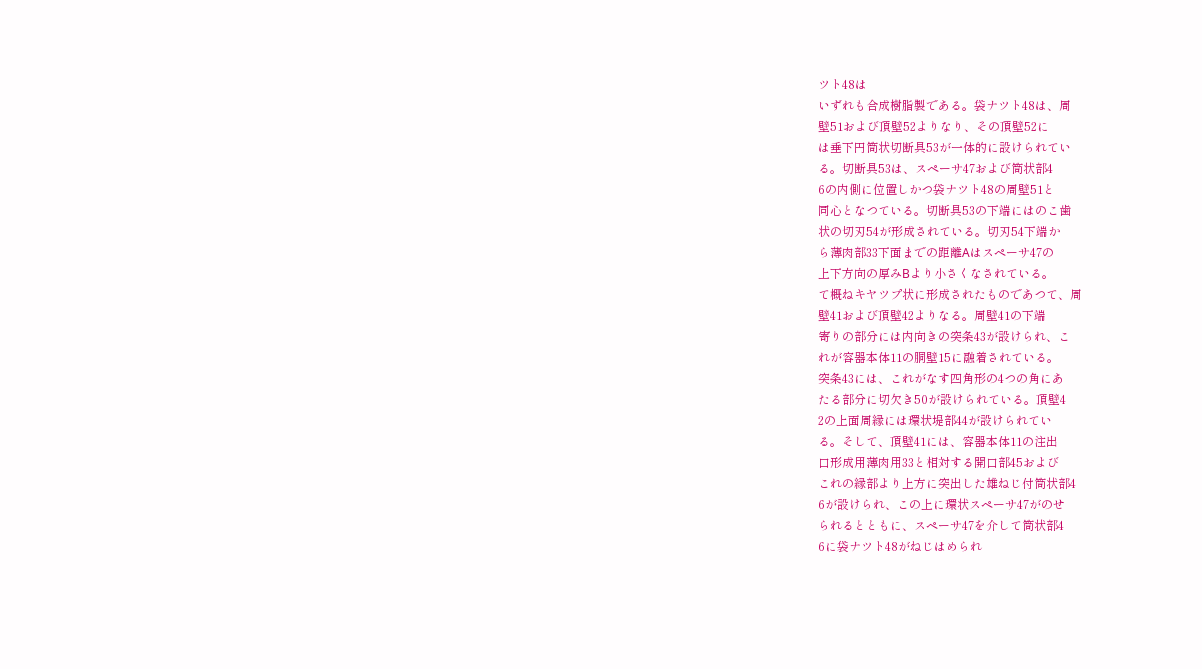ツト48は
いずれも合成樹脂製である。袋ナツト48は、周
壁51および頂壁52よりなり、その頂壁52に
は垂下円筒状切断具53が一体的に設けられてい
る。切断具53は、スペーサ47および筒状部4
6の内側に位置しかつ袋ナツト48の周壁51と
同心となつている。切断具53の下端にはのこ歯
状の切刃54が形成されている。切刃54下端か
ら薄肉部33下面までの距離Aはスペーサ47の
上下方向の厚みBより小さくなされている。
て概ねキヤツプ状に形成されたものであつて、周
壁41および頂壁42よりなる。周壁41の下端
寄りの部分には内向きの突条43が設けられ、こ
れが容器本体11の胴壁15に融着されている。
突条43には、これがなす四角形の4つの角にあ
たる部分に切欠き50が設けられている。頂壁4
2の上面周縁には環状堤部44が設けられてい
る。そして、頂壁41には、容器本体11の注出
口形成用薄肉用33と相対する開口部45および
これの縁部より上方に突出した雄ねじ付筒状部4
6が設けられ、この上に環状スペーサ47がのせ
られるとともに、スペーサ47を介して筒状部4
6に袋ナツト48がねじはめられ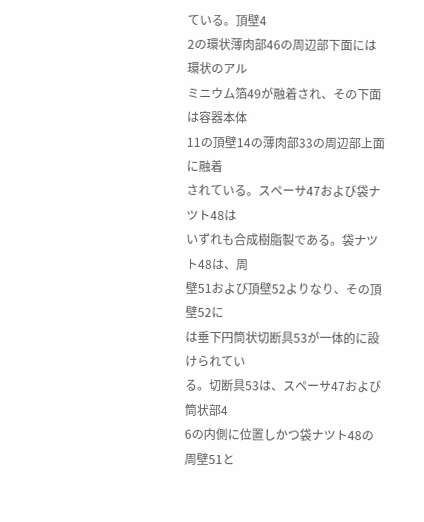ている。頂壁4
2の環状薄肉部46の周辺部下面には環状のアル
ミニウム箔49が融着され、その下面は容器本体
11の頂壁14の薄肉部33の周辺部上面に融着
されている。スペーサ47および袋ナツト48は
いずれも合成樹脂製である。袋ナツト48は、周
壁51および頂壁52よりなり、その頂壁52に
は垂下円筒状切断具53が一体的に設けられてい
る。切断具53は、スペーサ47および筒状部4
6の内側に位置しかつ袋ナツト48の周壁51と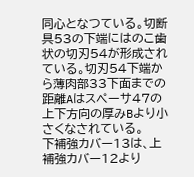同心となつている。切断具53の下端にはのこ歯
状の切刃54が形成されている。切刃54下端か
ら薄肉部33下面までの距離Aはスペーサ47の
上下方向の厚みBより小さくなされている。
下補強カバー13は、上補強カバー12より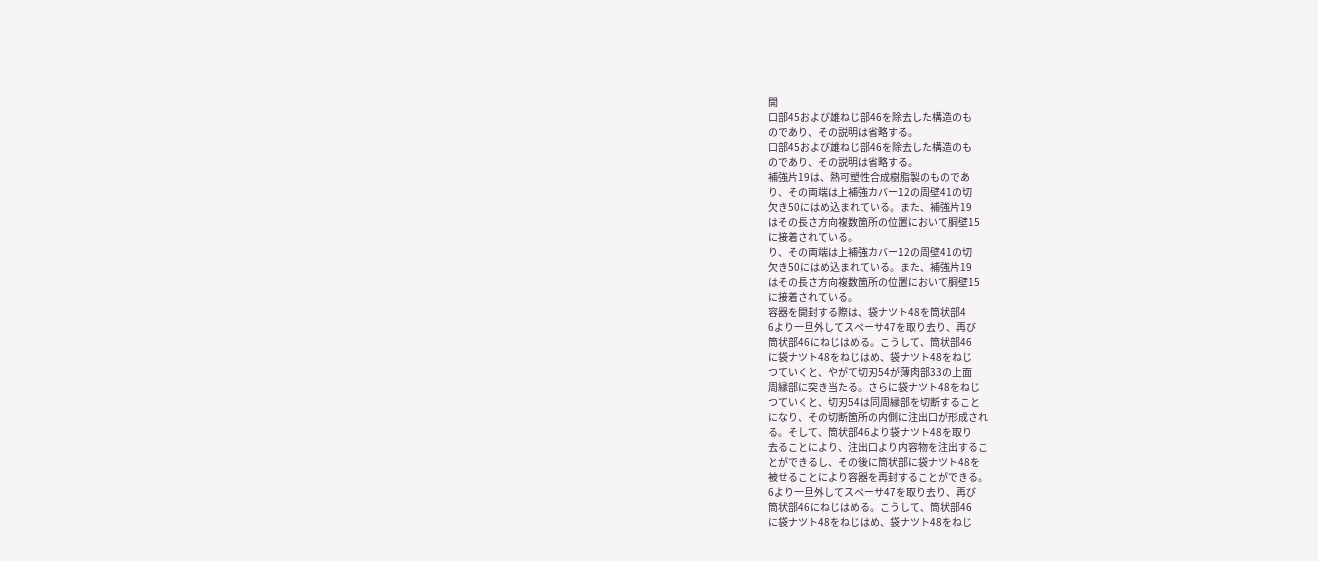開
口部45および雄ねじ部46を除去した構造のも
のであり、その説明は省略する。
口部45および雄ねじ部46を除去した構造のも
のであり、その説明は省略する。
補強片19は、熱可塑性合成樹脂製のものであ
り、その両端は上補強カバー12の周壁41の切
欠き50にはめ込まれている。また、補強片19
はその長さ方向複数箇所の位置において胴壁15
に接着されている。
り、その両端は上補強カバー12の周壁41の切
欠き50にはめ込まれている。また、補強片19
はその長さ方向複数箇所の位置において胴壁15
に接着されている。
容器を開封する際は、袋ナツト48を筒状部4
6より一旦外してスペーサ47を取り去り、再び
筒状部46にねじはめる。こうして、筒状部46
に袋ナツト48をねじはめ、袋ナツト48をねじ
つていくと、やがて切刃54が薄肉部33の上面
周縁部に突き当たる。さらに袋ナツト48をねじ
つていくと、切刃54は同周縁部を切断すること
になり、その切断箇所の内側に注出口が形成され
る。そして、筒状部46より袋ナツト48を取り
去ることにより、注出口より内容物を注出するこ
とができるし、その後に筒状部に袋ナツト48を
被せることにより容器を再封することができる。
6より一旦外してスペーサ47を取り去り、再び
筒状部46にねじはめる。こうして、筒状部46
に袋ナツト48をねじはめ、袋ナツト48をねじ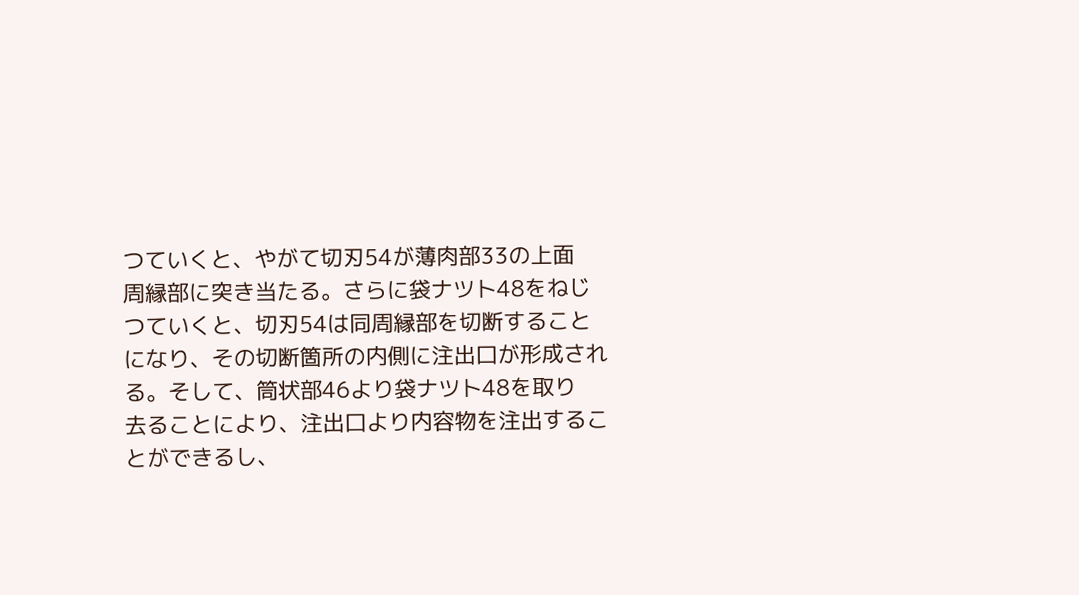つていくと、やがて切刃54が薄肉部33の上面
周縁部に突き当たる。さらに袋ナツト48をねじ
つていくと、切刃54は同周縁部を切断すること
になり、その切断箇所の内側に注出口が形成され
る。そして、筒状部46より袋ナツト48を取り
去ることにより、注出口より内容物を注出するこ
とができるし、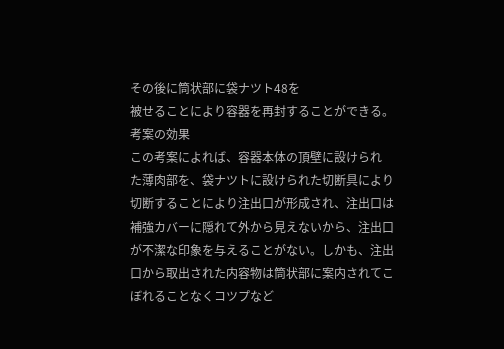その後に筒状部に袋ナツト48を
被せることにより容器を再封することができる。
考案の効果
この考案によれば、容器本体の頂壁に設けられ
た薄肉部を、袋ナツトに設けられた切断具により
切断することにより注出口が形成され、注出口は
補強カバーに隠れて外から見えないから、注出口
が不潔な印象を与えることがない。しかも、注出
口から取出された内容物は筒状部に案内されてこ
ぼれることなくコツプなど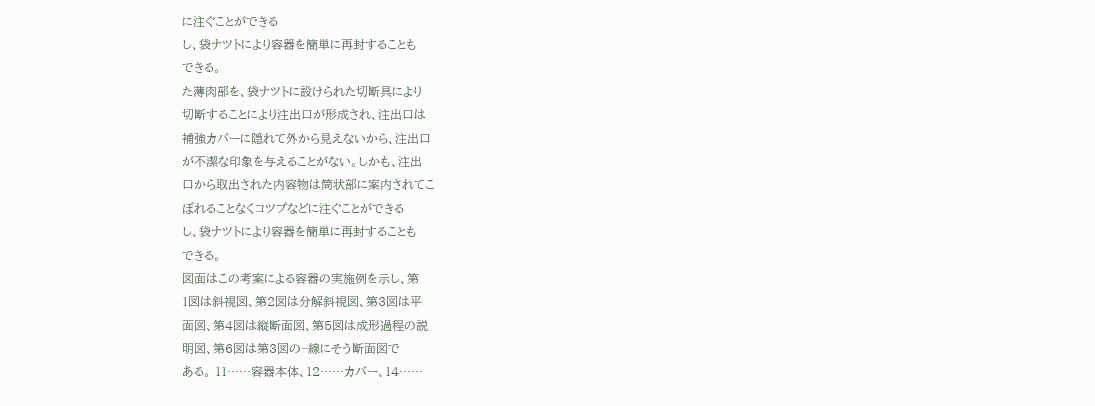に注ぐことができる
し、袋ナツトにより容器を簡単に再封することも
できる。
た薄肉部を、袋ナツトに設けられた切断具により
切断することにより注出口が形成され、注出口は
補強カバーに隠れて外から見えないから、注出口
が不潔な印象を与えることがない。しかも、注出
口から取出された内容物は筒状部に案内されてこ
ぼれることなくコツプなどに注ぐことができる
し、袋ナツトにより容器を簡単に再封することも
できる。
図面はこの考案による容器の実施例を示し、第
1図は斜視図、第2図は分解斜視図、第3図は平
面図、第4図は縦断面図、第5図は成形過程の説
明図、第6図は第3図の−線にそう断面図で
ある。 11……容器本体、12……カバー、14……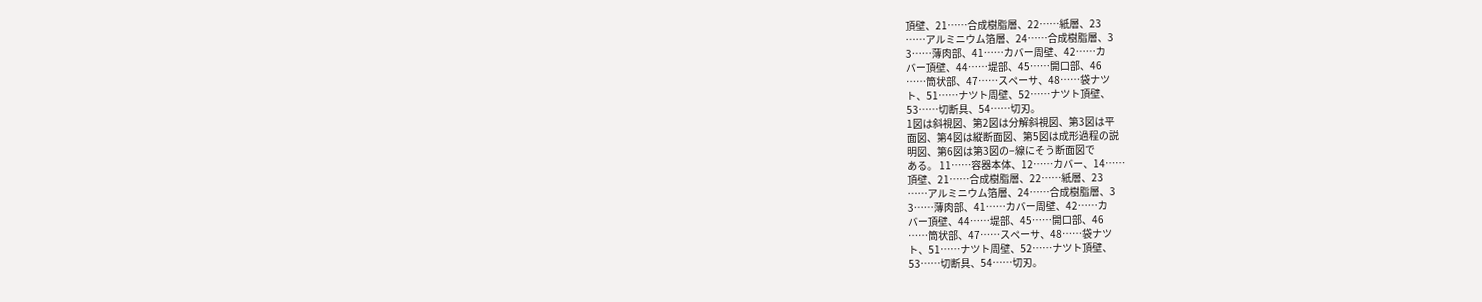頂壁、21……合成樹脂層、22……紙層、23
……アルミニウム箔層、24……合成樹脂層、3
3……薄肉部、41……カバー周壁、42……カ
バー頂壁、44……堤部、45……開口部、46
……筒状部、47……スペーサ、48……袋ナツ
ト、51……ナツト周壁、52……ナツト頂壁、
53……切断具、54……切刃。
1図は斜視図、第2図は分解斜視図、第3図は平
面図、第4図は縦断面図、第5図は成形過程の説
明図、第6図は第3図の−線にそう断面図で
ある。 11……容器本体、12……カバー、14……
頂壁、21……合成樹脂層、22……紙層、23
……アルミニウム箔層、24……合成樹脂層、3
3……薄肉部、41……カバー周壁、42……カ
バー頂壁、44……堤部、45……開口部、46
……筒状部、47……スペーサ、48……袋ナツ
ト、51……ナツト周壁、52……ナツト頂壁、
53……切断具、54……切刃。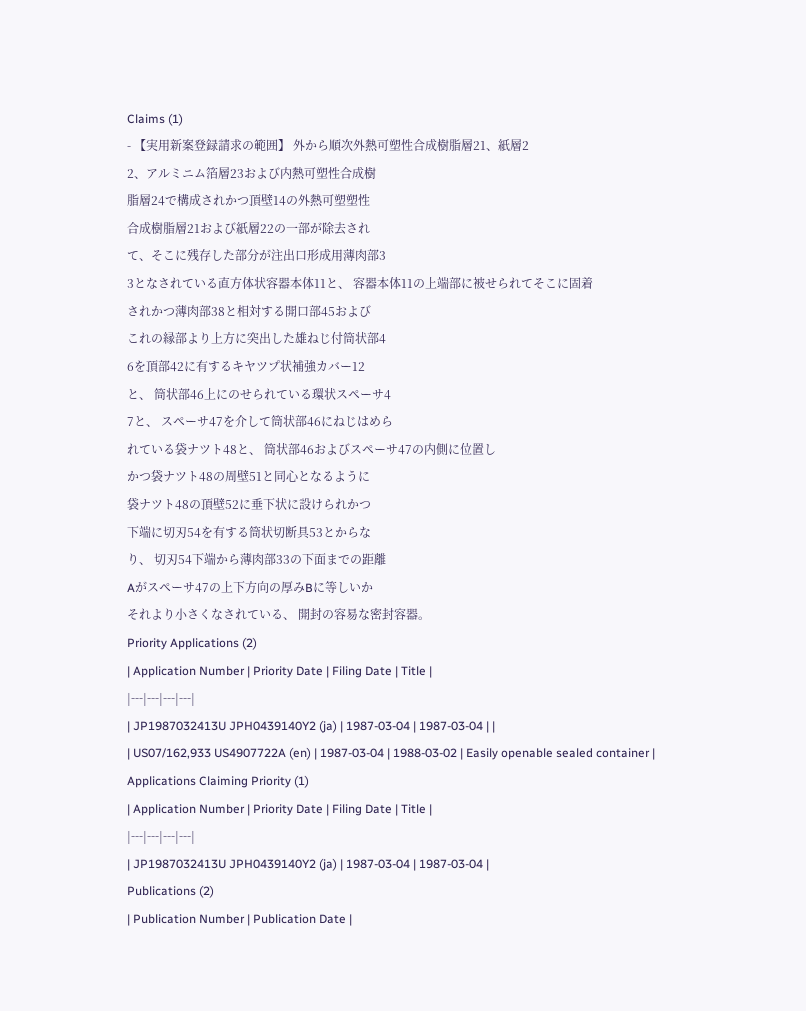Claims (1)
- 【実用新案登録請求の範囲】 外から順次外熱可塑性合成樹脂層21、紙層2
2、アルミニム箔層23および内熱可塑性合成樹
脂層24で構成されかつ頂壁14の外熱可塑塑性
合成樹脂層21および紙層22の一部が除去され
て、そこに残存した部分が注出口形成用薄肉部3
3となされている直方体状容器本体11と、 容器本体11の上端部に被せられてそこに固着
されかつ薄肉部38と相対する開口部45および
これの縁部より上方に突出した雄ねじ付筒状部4
6を頂部42に有するキヤツプ状補強カバー12
と、 筒状部46上にのせられている環状スペーサ4
7と、 スペーサ47を介して筒状部46にねじはめら
れている袋ナツト48と、 筒状部46およびスペーサ47の内側に位置し
かつ袋ナツト48の周壁51と同心となるように
袋ナツト48の頂壁52に垂下状に設けられかつ
下端に切刃54を有する筒状切断具53とからな
り、 切刃54下端から薄肉部33の下面までの距離
Aがスペーサ47の上下方向の厚みBに等しいか
それより小さくなされている、 開封の容易な密封容器。
Priority Applications (2)
| Application Number | Priority Date | Filing Date | Title |
|---|---|---|---|
| JP1987032413U JPH0439140Y2 (ja) | 1987-03-04 | 1987-03-04 | |
| US07/162,933 US4907722A (en) | 1987-03-04 | 1988-03-02 | Easily openable sealed container |
Applications Claiming Priority (1)
| Application Number | Priority Date | Filing Date | Title |
|---|---|---|---|
| JP1987032413U JPH0439140Y2 (ja) | 1987-03-04 | 1987-03-04 |
Publications (2)
| Publication Number | Publication Date |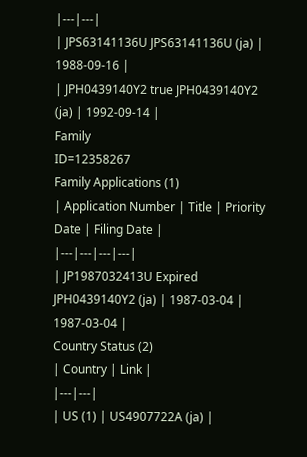|---|---|
| JPS63141136U JPS63141136U (ja) | 1988-09-16 |
| JPH0439140Y2 true JPH0439140Y2 (ja) | 1992-09-14 |
Family
ID=12358267
Family Applications (1)
| Application Number | Title | Priority Date | Filing Date |
|---|---|---|---|
| JP1987032413U Expired JPH0439140Y2 (ja) | 1987-03-04 | 1987-03-04 |
Country Status (2)
| Country | Link |
|---|---|
| US (1) | US4907722A (ja) |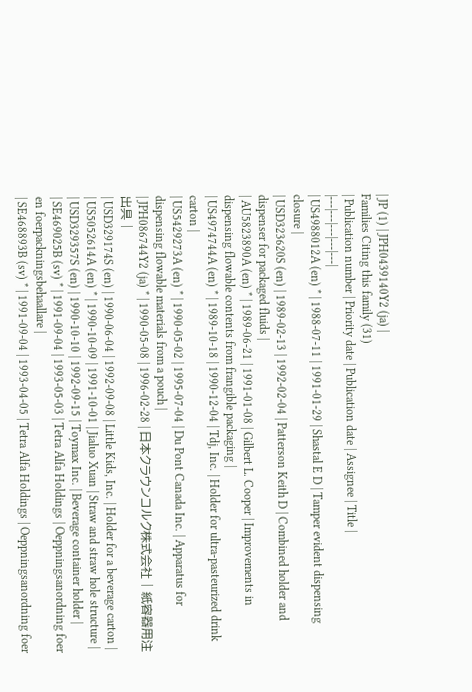| JP (1) | JPH0439140Y2 (ja) |
Families Citing this family (31)
| Publication number | Priority date | Publication date | Assignee | Title |
|---|---|---|---|---|
| US4988012A (en) * | 1988-07-11 | 1991-01-29 | Shastal E D | Tamper evident dispensing closure |
| USD323620S (en) | 1989-02-13 | 1992-02-04 | Patterson Keith D | Combined holder and dispenser for packaged fluids |
| AU5823890A (en) * | 1989-06-21 | 1991-01-08 | Gilbert L. Cooper | Improvements in dispensing flowable contents from frangible packaging |
| US4974744A (en) * | 1989-10-18 | 1990-12-04 | Tdj, Inc. | Holder for ultra-pasteurized drink carton |
| US5429273A (en) * | 1990-05-02 | 1995-07-04 | Du Pont Canada Inc. | Apparatus for dispensing flowable materials from a pouch |
| JPH086744Y2 (ja) * | 1990-05-08 | 1996-02-28 | 日本クラウンコルク株式会社 | 紙容器用注出具 |
| USD329174S (en) | 1990-06-04 | 1992-09-08 | Little Kids, Inc. | Holder for a beverage carton |
| US5052614A (en) * | 1990-10-09 | 1991-10-01 | Jialuo Xuan | Straw and straw hole structure |
| USD329357S (en) | 1990-10-10 | 1992-09-15 | Toymax Inc. | Beverage container holder |
| SE469025B (sv) * | 1991-09-04 | 1993-05-03 | Tetra Alfa Holdings | Oeppningsanordning foer en foerpackningsbehaallare |
| SE468893B (sv) * | 1991-09-04 | 1993-04-05 | Tetra Alfa Holdings | Oeppningsanordning foer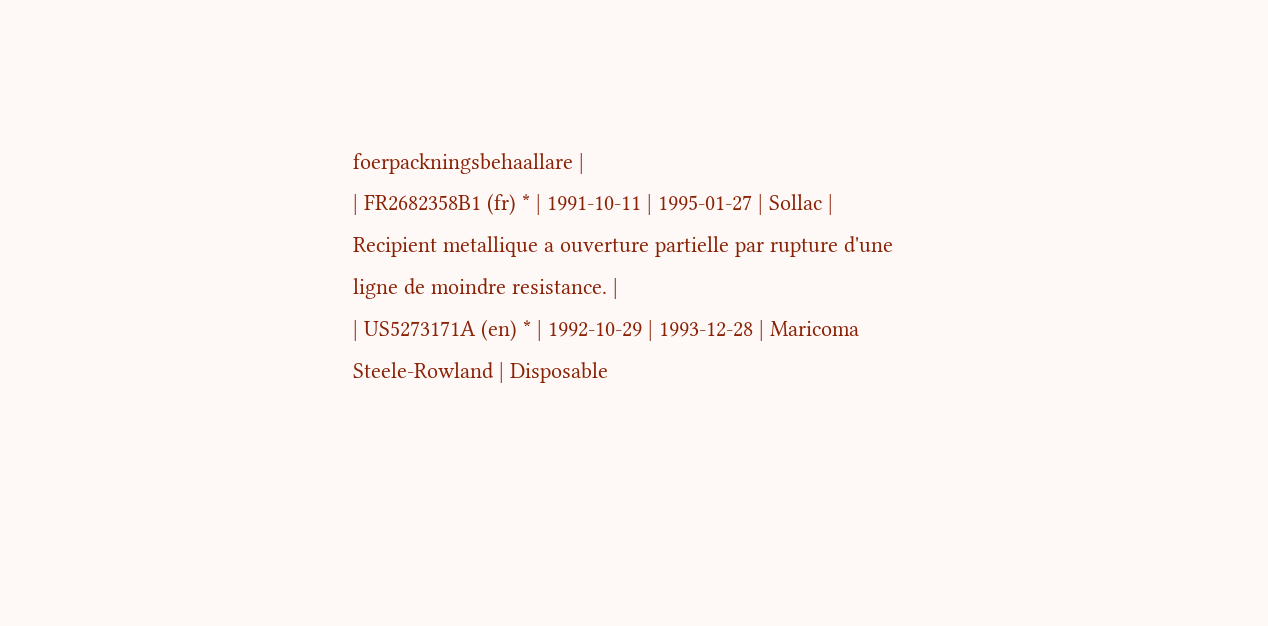foerpackningsbehaallare |
| FR2682358B1 (fr) * | 1991-10-11 | 1995-01-27 | Sollac | Recipient metallique a ouverture partielle par rupture d'une ligne de moindre resistance. |
| US5273171A (en) * | 1992-10-29 | 1993-12-28 | Maricoma Steele-Rowland | Disposable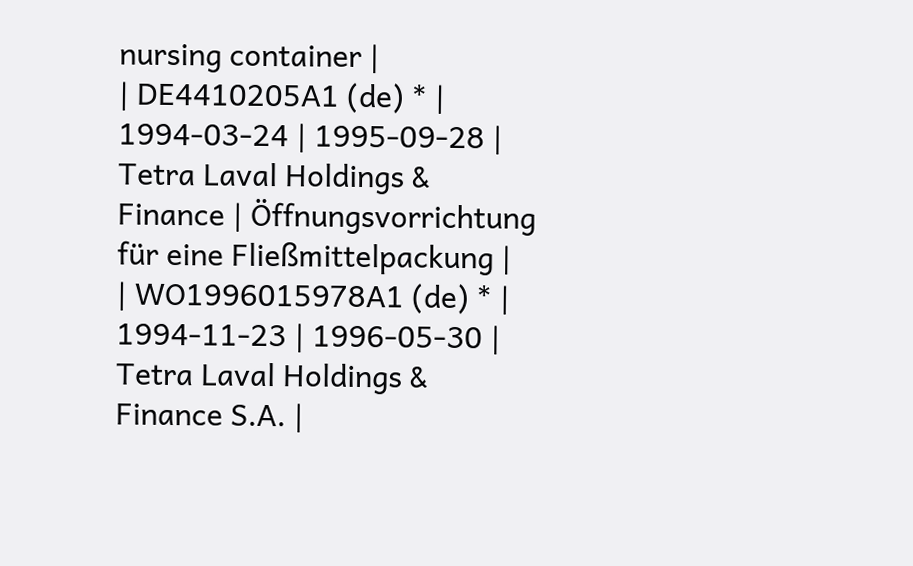nursing container |
| DE4410205A1 (de) * | 1994-03-24 | 1995-09-28 | Tetra Laval Holdings & Finance | Öffnungsvorrichtung für eine Fließmittelpackung |
| WO1996015978A1 (de) * | 1994-11-23 | 1996-05-30 | Tetra Laval Holdings & Finance S.A. |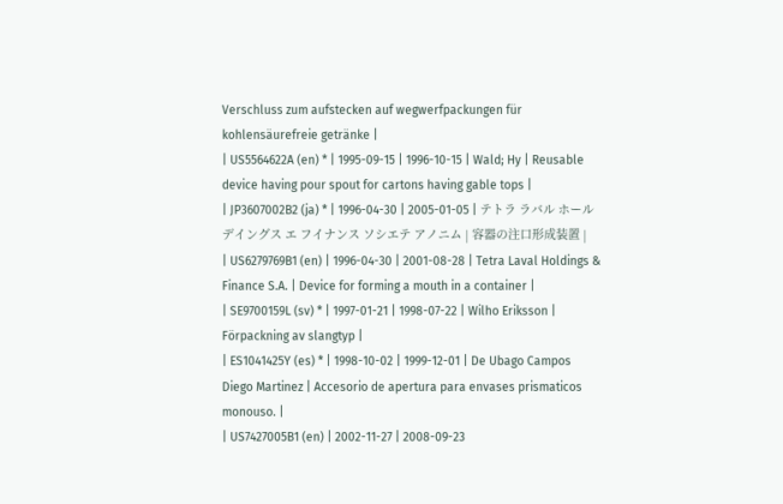Verschluss zum aufstecken auf wegwerfpackungen für kohlensäurefreie getränke |
| US5564622A (en) * | 1995-09-15 | 1996-10-15 | Wald; Hy | Reusable device having pour spout for cartons having gable tops |
| JP3607002B2 (ja) * | 1996-04-30 | 2005-01-05 | テトラ ラバル ホールデイングス エ フイナンス ソシエテ アノニム | 容器の注口形成装置 |
| US6279769B1 (en) | 1996-04-30 | 2001-08-28 | Tetra Laval Holdings & Finance S.A. | Device for forming a mouth in a container |
| SE9700159L (sv) * | 1997-01-21 | 1998-07-22 | Wilho Eriksson | Förpackning av slangtyp |
| ES1041425Y (es) * | 1998-10-02 | 1999-12-01 | De Ubago Campos Diego Martinez | Accesorio de apertura para envases prismaticos monouso. |
| US7427005B1 (en) | 2002-11-27 | 2008-09-23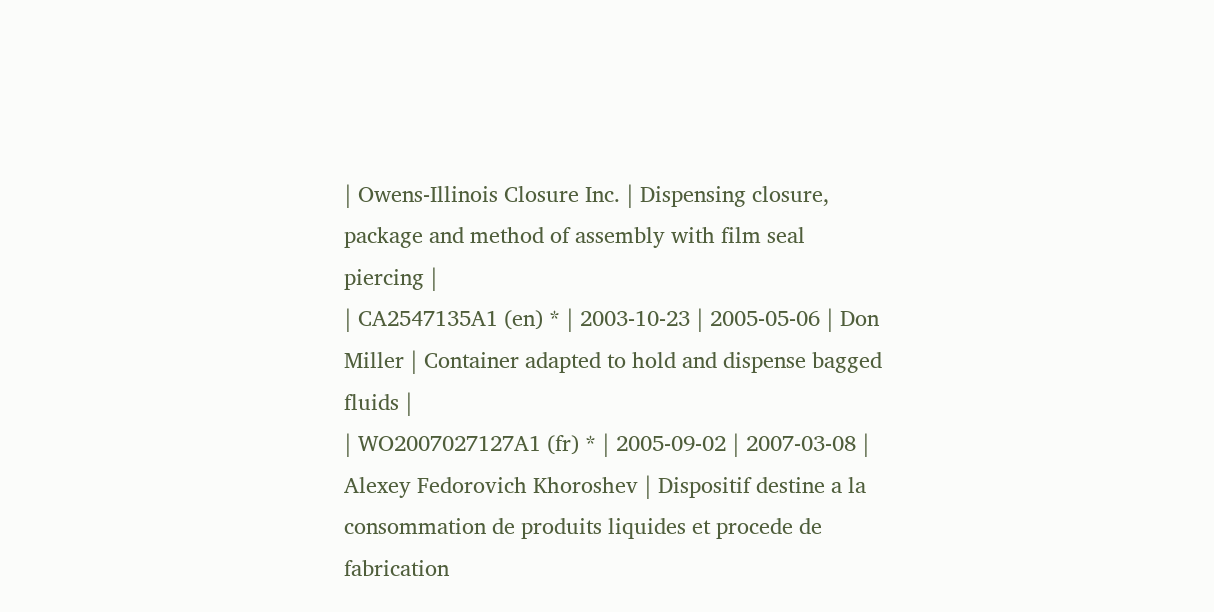| Owens-Illinois Closure Inc. | Dispensing closure, package and method of assembly with film seal piercing |
| CA2547135A1 (en) * | 2003-10-23 | 2005-05-06 | Don Miller | Container adapted to hold and dispense bagged fluids |
| WO2007027127A1 (fr) * | 2005-09-02 | 2007-03-08 | Alexey Fedorovich Khoroshev | Dispositif destine a la consommation de produits liquides et procede de fabrication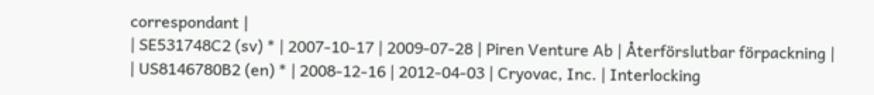correspondant |
| SE531748C2 (sv) * | 2007-10-17 | 2009-07-28 | Piren Venture Ab | Återförslutbar förpackning |
| US8146780B2 (en) * | 2008-12-16 | 2012-04-03 | Cryovac, Inc. | Interlocking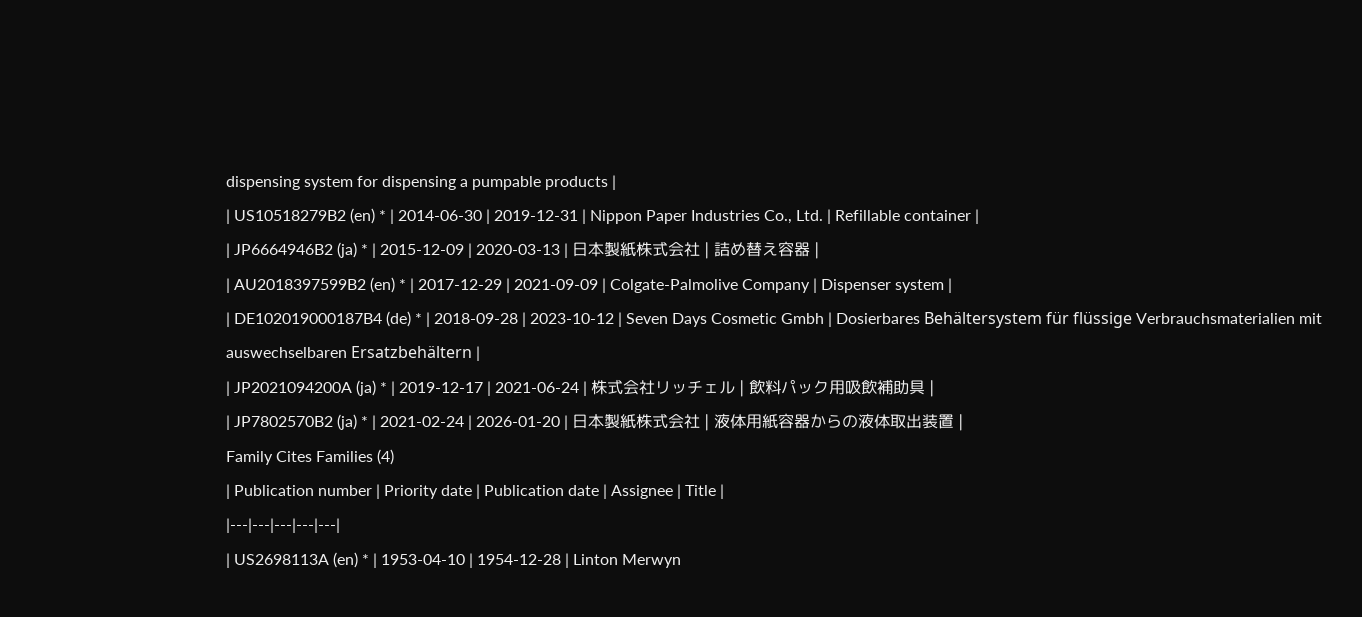dispensing system for dispensing a pumpable products |
| US10518279B2 (en) * | 2014-06-30 | 2019-12-31 | Nippon Paper Industries Co., Ltd. | Refillable container |
| JP6664946B2 (ja) * | 2015-12-09 | 2020-03-13 | 日本製紙株式会社 | 詰め替え容器 |
| AU2018397599B2 (en) * | 2017-12-29 | 2021-09-09 | Colgate-Palmolive Company | Dispenser system |
| DE102019000187B4 (de) * | 2018-09-28 | 2023-10-12 | Seven Days Cosmetic Gmbh | Dosierbares Behältersystem für flüssige Verbrauchsmaterialien mit auswechselbaren Ersatzbehältern |
| JP2021094200A (ja) * | 2019-12-17 | 2021-06-24 | 株式会社リッチェル | 飲料パック用吸飲補助具 |
| JP7802570B2 (ja) * | 2021-02-24 | 2026-01-20 | 日本製紙株式会社 | 液体用紙容器からの液体取出装置 |
Family Cites Families (4)
| Publication number | Priority date | Publication date | Assignee | Title |
|---|---|---|---|---|
| US2698113A (en) * | 1953-04-10 | 1954-12-28 | Linton Merwyn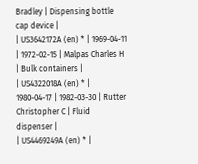Bradley | Dispensing bottle cap device |
| US3642172A (en) * | 1969-04-11 | 1972-02-15 | Malpas Charles H | Bulk containers |
| US4322018A (en) * | 1980-04-17 | 1982-03-30 | Rutter Christopher C | Fluid dispenser |
| US4469249A (en) * |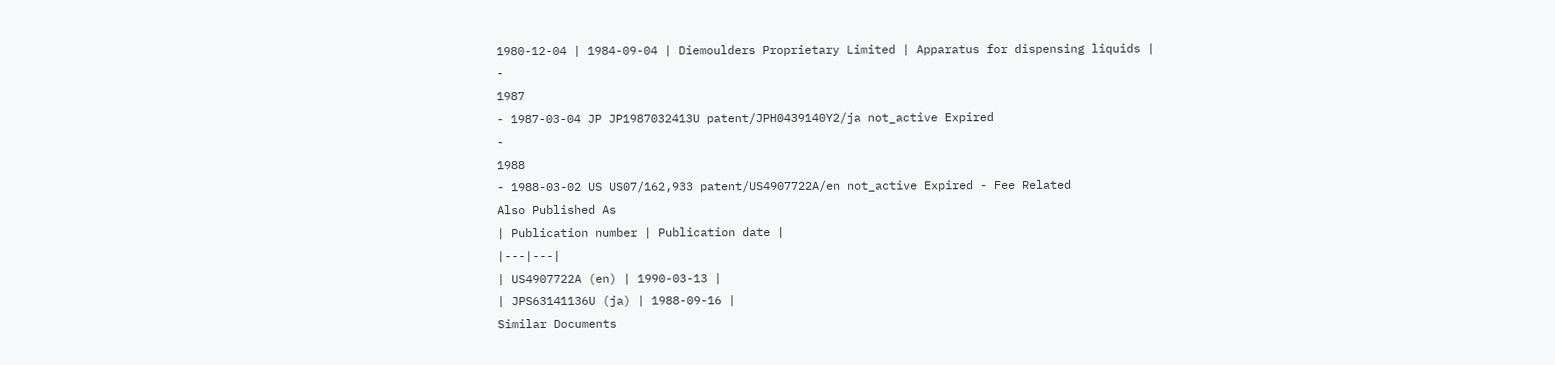1980-12-04 | 1984-09-04 | Diemoulders Proprietary Limited | Apparatus for dispensing liquids |
-
1987
- 1987-03-04 JP JP1987032413U patent/JPH0439140Y2/ja not_active Expired
-
1988
- 1988-03-02 US US07/162,933 patent/US4907722A/en not_active Expired - Fee Related
Also Published As
| Publication number | Publication date |
|---|---|
| US4907722A (en) | 1990-03-13 |
| JPS63141136U (ja) | 1988-09-16 |
Similar Documents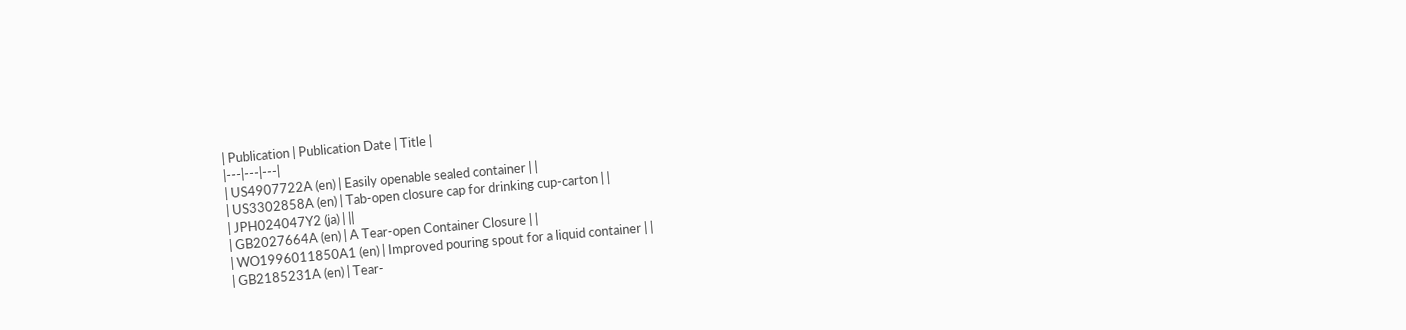| Publication | Publication Date | Title |
|---|---|---|
| US4907722A (en) | Easily openable sealed container | |
| US3302858A (en) | Tab-open closure cap for drinking cup-carton | |
| JPH024047Y2 (ja) | ||
| GB2027664A (en) | A Tear-open Container Closure | |
| WO1996011850A1 (en) | Improved pouring spout for a liquid container | |
| GB2185231A (en) | Tear-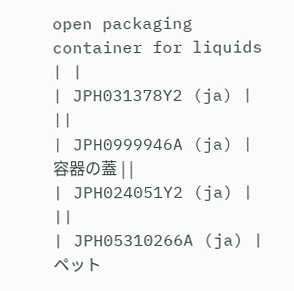open packaging container for liquids | |
| JPH031378Y2 (ja) | ||
| JPH0999946A (ja) | 容器の蓋 | |
| JPH024051Y2 (ja) | ||
| JPH05310266A (ja) | ペット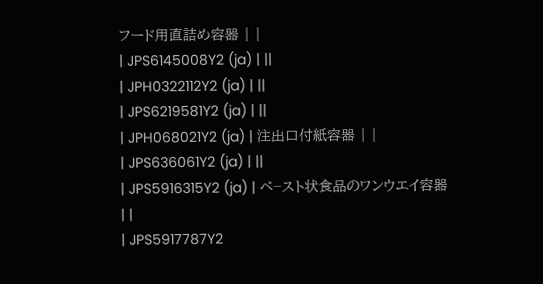フード用直詰め容器 | |
| JPS6145008Y2 (ja) | ||
| JPH0322112Y2 (ja) | ||
| JPS6219581Y2 (ja) | ||
| JPH068021Y2 (ja) | 注出口付紙容器 | |
| JPS636061Y2 (ja) | ||
| JPS5916315Y2 (ja) | ペ−スト状食品のワンウエイ容器 | |
| JPS5917787Y2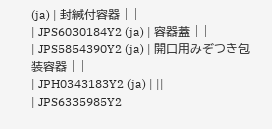(ja) | 封緘付容器 | |
| JPS6030184Y2 (ja) | 容器蓋 | |
| JPS5854390Y2 (ja) | 開口用みぞつき包装容器 | |
| JPH0343183Y2 (ja) | ||
| JPS6335985Y2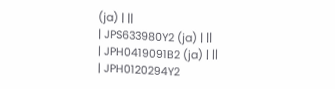(ja) | ||
| JPS633980Y2 (ja) | ||
| JPH0419091B2 (ja) | ||
| JPH0120294Y2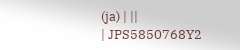(ja) | ||
| JPS5850768Y2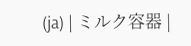(ja) | ミルク容器 |